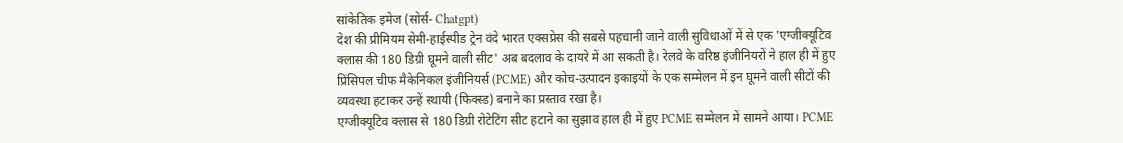सांकेतिक इमेज (सोर्स- Chatgpt)
देश की प्रीमियम सेमी-हाईस्पीड ट्रेन वंदे भारत एक्सप्रेस की सबसे पहचानी जाने वाली सुविधाओं में से एक 'एग्जीक्यूटिव क्लास की 180 डिग्री घूमने वाली सीट' अब बदलाव के दायरे में आ सकती है। रेलवे के वरिष्ठ इंजीनियरों ने हाल ही में हुए प्रिंसिपल चीफ मैकेनिकल इंजीनियर्स (PCME) और कोच-उत्पादन इकाइयों के एक सम्मेलन में इन घूमने वाली सीटों की व्यवस्था हटाकर उन्हें स्थायी (फिक्स्ड) बनाने का प्रस्ताव रखा है।
एग्जीक्यूटिव क्लास से 180 डिग्री रोटेटिंग सीट हटाने का सुझाव हाल ही में हुए PCME सम्मेलन में सामने आया। PCME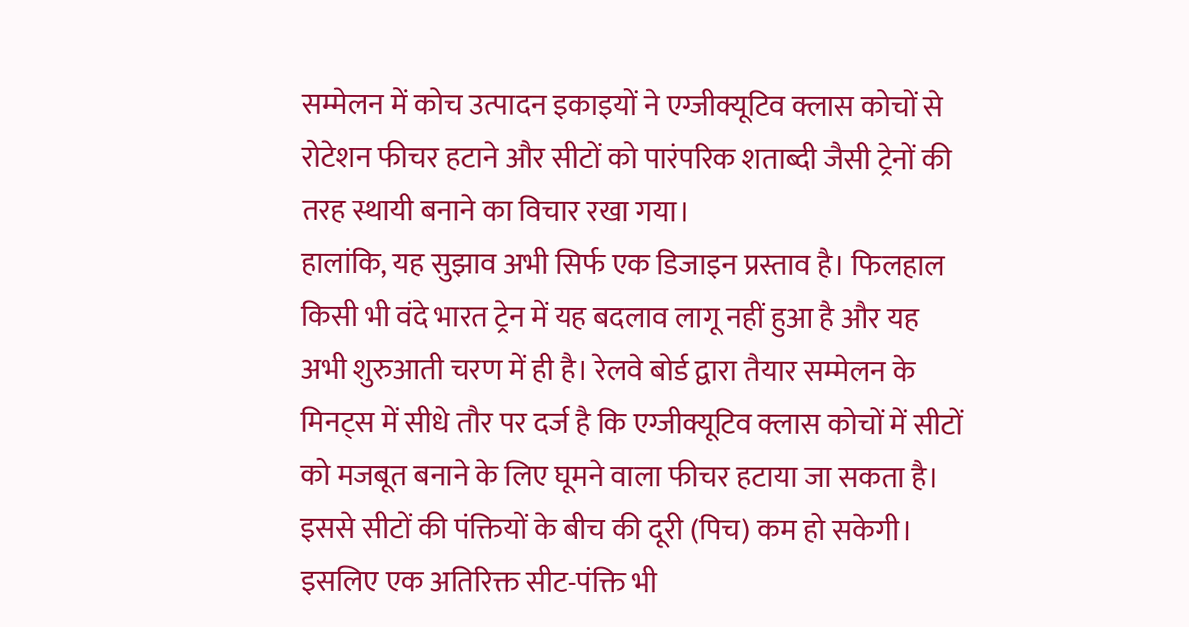सम्मेलन में कोच उत्पादन इकाइयों ने एग्जीक्यूटिव क्लास कोचों से रोटेशन फीचर हटाने और सीटों को पारंपरिक शताब्दी जैसी ट्रेनों की तरह स्थायी बनाने का विचार रखा गया।
हालांकि, यह सुझाव अभी सिर्फ एक डिजाइन प्रस्ताव है। फिलहाल किसी भी वंदे भारत ट्रेन में यह बदलाव लागू नहीं हुआ है और यह अभी शुरुआती चरण में ही है। रेलवे बोर्ड द्वारा तैयार सम्मेलन के मिनट्स में सीधे तौर पर दर्ज है कि एग्जीक्यूटिव क्लास कोचों में सीटों को मजबूत बनाने के लिए घूमने वाला फीचर हटाया जा सकता है। इससे सीटों की पंक्तियों के बीच की दूरी (पिच) कम हो सकेगी। इसलिए एक अतिरिक्त सीट-पंक्ति भी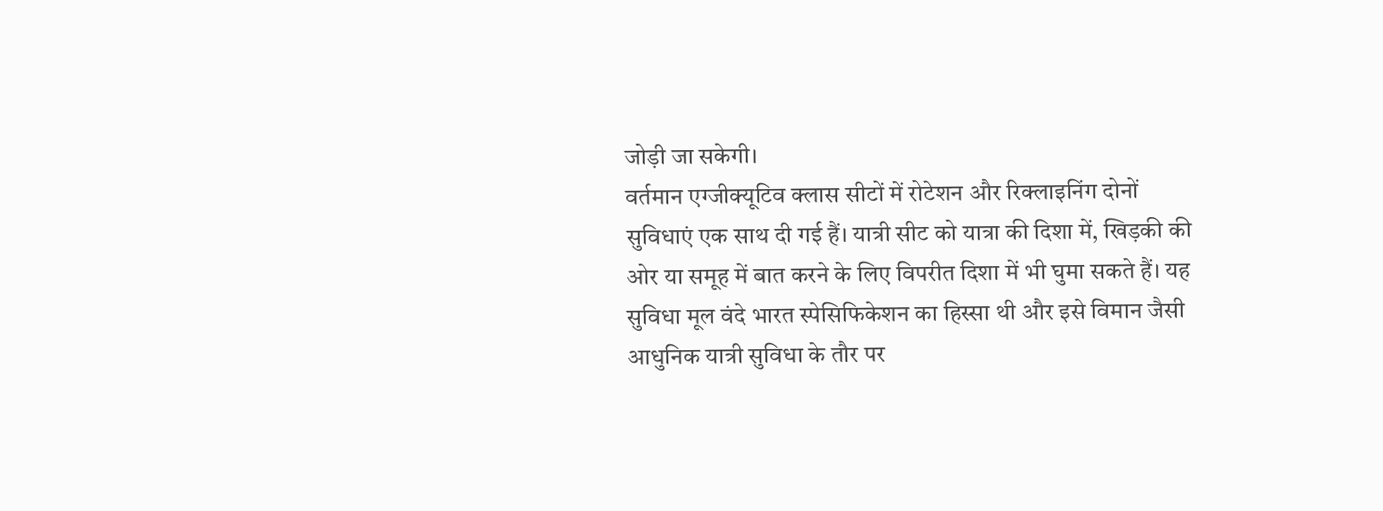जोड़ी जा सकेगी।
वर्तमान एग्जीक्यूटिव क्लास सीटों में रोटेशन और रिक्लाइनिंग दोनों सुविधाएं एक साथ दी गई हैं। यात्री सीट को यात्रा की दिशा में, खिड़की की ओर या समूह में बात करने के लिए विपरीत दिशा में भी घुमा सकते हैं। यह सुविधा मूल वंदे भारत स्पेसिफिकेशन का हिस्सा थी और इसे विमान जैसी आधुनिक यात्री सुविधा के तौर पर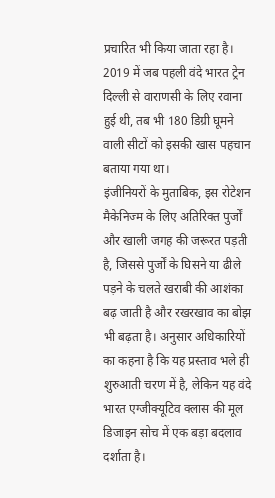प्रचारित भी किया जाता रहा है। 2019 में जब पहली वंदे भारत ट्रेन दिल्ली से वाराणसी के लिए रवाना हुई थी, तब भी 180 डिग्री घूमने वाली सीटों को इसकी खास पहचान बताया गया था।
इंजीनियरों के मुताबिक, इस रोटेशन मैकेनिज्म के लिए अतिरिक्त पुर्जों और खाली जगह की जरूरत पड़ती है, जिससे पुर्जों के घिसने या ढीले पड़ने के चलते खराबी की आशंका बढ़ जाती है और रखरखाव का बोझ भी बढ़ता है। अनुसार अधिकारियों का कहना है कि यह प्रस्ताव भले ही शुरुआती चरण में है, लेकिन यह वंदे भारत एग्जीक्यूटिव क्लास की मूल डिजाइन सोच में एक बड़ा बदलाव दर्शाता है।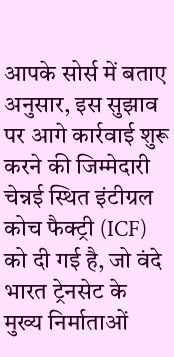आपके सोर्स में बताए अनुसार, इस सुझाव पर आगे कार्रवाई शुरू करने की जिम्मेदारी चेन्नई स्थित इंटीग्रल कोच फैक्ट्री (ICF) को दी गई है, जो वंदे भारत ट्रेनसेट के मुख्य निर्माताओं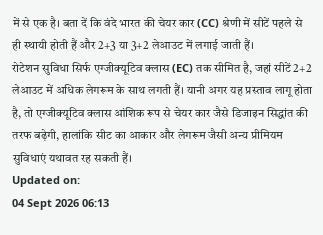में से एक है। बता दें कि वंदे भारत की चेयर कार (CC) श्रेणी में सीटें पहले से ही स्थायी होती हैं और 2+3 या 3+2 लेआउट में लगाई जाती हैं।
रोटेशन सुविधा सिर्फ एग्जीक्यूटिव क्लास (EC) तक सीमित है, जहां सीटें 2+2 लेआउट में अधिक लेगरूम के साथ लगती हैं। यानी अगर यह प्रस्ताव लागू होता है, तो एग्जीक्यूटिव क्लास आंशिक रूप से चेयर कार जैसे डिजाइन सिद्धांत की तरफ बढ़ेगी, हालांकि सीट का आकार और लेगरूम जैसी अन्य प्रीमियम सुविधाएं यथावत रह सकती हैं।
Updated on:
04 Sept 2026 06:13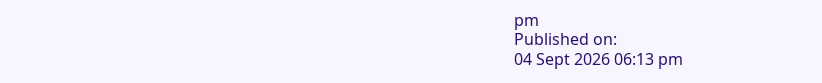pm
Published on:
04 Sept 2026 06:13 pm